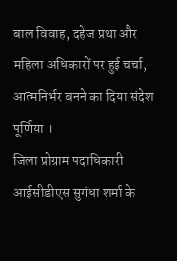बाल विवाह, दहेज प्रथा और महिला अधिकारों पर हुई चर्चा, आत्मनिर्भर बनने का दिया संदेश
पूर्णिया ।
जिला प्रोग्राम पदाधिकारी आईसीडीएस सुगंधा शर्मा के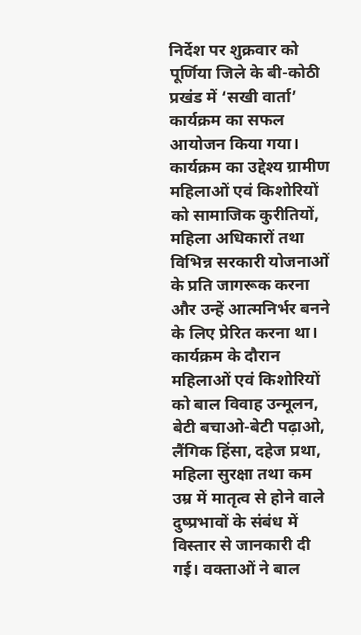निर्देश पर शुक्रवार को पूर्णिया जिले के बी-कोठी प्रखंड में ‘सखी वार्ता’ कार्यक्रम का सफल आयोजन किया गया। कार्यक्रम का उद्देश्य ग्रामीण महिलाओं एवं किशोरियों को सामाजिक कुरीतियों, महिला अधिकारों तथा विभिन्न सरकारी योजनाओं के प्रति जागरूक करना और उन्हें आत्मनिर्भर बनने के लिए प्रेरित करना था।
कार्यक्रम के दौरान महिलाओं एवं किशोरियों को बाल विवाह उन्मूलन, बेटी बचाओ-बेटी पढ़ाओ, लैंगिक हिंसा, दहेज प्रथा, महिला सुरक्षा तथा कम उम्र में मातृत्व से होने वाले दुष्प्रभावों के संबंध में विस्तार से जानकारी दी गई। वक्ताओं ने बाल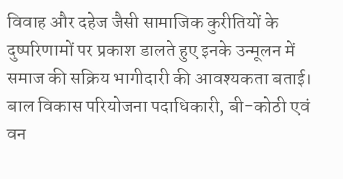विवाह और दहेज जैसी सामाजिक कुरीतियों के दुष्परिणामों पर प्रकाश डालते हुए इनके उन्मूलन में समाज की सक्रिय भागीदारी की आवश्यकता बताई।
बाल विकास परियोजना पदाधिकारी, बी-कोठी एवं वन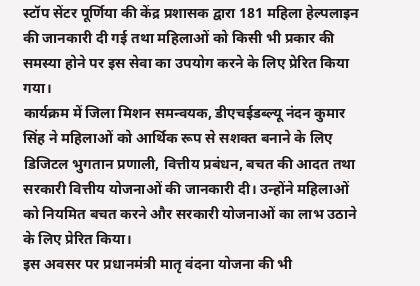स्टॉप सेंटर पूर्णिया की केंद्र प्रशासक द्वारा 181 महिला हेल्पलाइन की जानकारी दी गई तथा महिलाओं को किसी भी प्रकार की समस्या होने पर इस सेवा का उपयोग करने के लिए प्रेरित किया गया।
कार्यक्रम में जिला मिशन समन्वयक, डीएचईडब्ल्यू नंदन कुमार सिंह ने महिलाओं को आर्थिक रूप से सशक्त बनाने के लिए डिजिटल भुगतान प्रणाली, वित्तीय प्रबंधन, बचत की आदत तथा सरकारी वित्तीय योजनाओं की जानकारी दी। उन्होंने महिलाओं को नियमित बचत करने और सरकारी योजनाओं का लाभ उठाने के लिए प्रेरित किया।
इस अवसर पर प्रधानमंत्री मातृ वंदना योजना की भी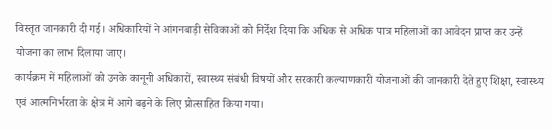विस्तृत जानकारी दी गई। अधिकारियों ने आंगनबाड़ी सेविकाओं को निर्देश दिया कि अधिक से अधिक पात्र महिलाओं का आवेदन प्राप्त कर उन्हें योजना का लाभ दिलाया जाए।
कार्यक्रम में महिलाओं को उनके कानूनी अधिकारों, स्वास्थ्य संबंधी विषयों और सरकारी कल्याणकारी योजनाओं की जानकारी देते हुए शिक्षा, स्वास्थ्य एवं आत्मनिर्भरता के क्षेत्र में आगे बढ़ने के लिए प्रोत्साहित किया गया।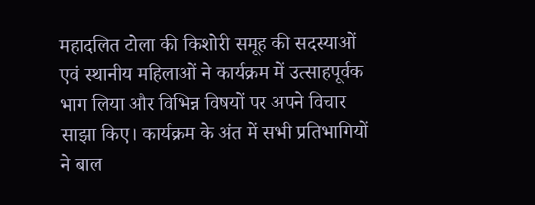महादलित टोला की किशोरी समूह की सदस्याओं एवं स्थानीय महिलाओं ने कार्यक्रम में उत्साहपूर्वक भाग लिया और विभिन्न विषयों पर अपने विचार साझा किए। कार्यक्रम के अंत में सभी प्रतिभागियों ने बाल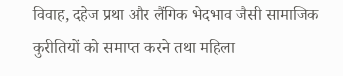विवाह, दहेज प्रथा और लैंगिक भेदभाव जैसी सामाजिक कुरीतियों को समाप्त करने तथा महिला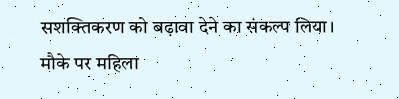सशक्तिकरण को बढ़ावा देने का संकल्प लिया।
मौके पर महिला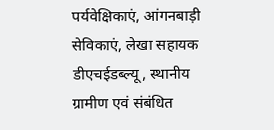पर्यवेक्षिकाएं, आंगनबाड़ी सेविकाएं, लेखा सहायक डीएचईडब्ल्यू, स्थानीय ग्रामीण एवं संबंधित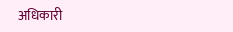अधिकारी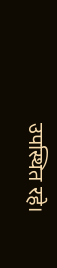उपस्थित रहे।